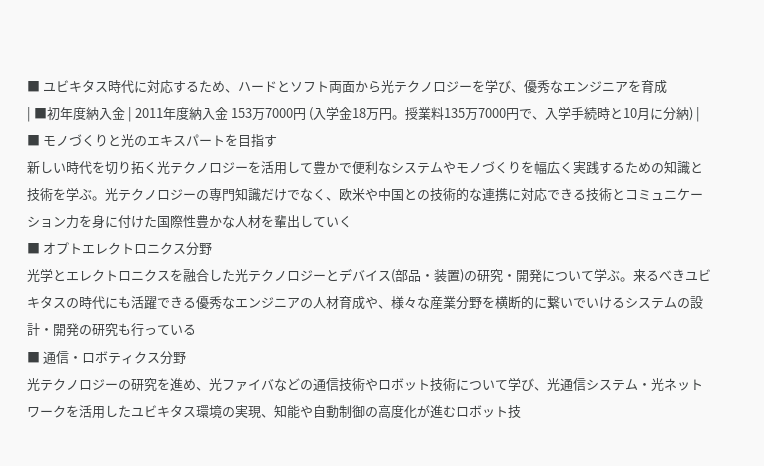■ ユビキタス時代に対応するため、ハードとソフト両面から光テクノロジーを学び、優秀なエンジニアを育成
| ■初年度納入金 | 2011年度納入金 153万7000円 (入学金18万円。授業料135万7000円で、入学手続時と10月に分納) |
■ モノづくりと光のエキスパートを目指す
新しい時代を切り拓く光テクノロジーを活用して豊かで便利なシステムやモノづくりを幅広く実践するための知識と技術を学ぶ。光テクノロジーの専門知識だけでなく、欧米や中国との技術的な連携に対応できる技術とコミュニケーション力を身に付けた国際性豊かな人材を輩出していく
■ オプトエレクトロニクス分野
光学とエレクトロニクスを融合した光テクノロジーとデバイス(部品・装置)の研究・開発について学ぶ。来るべきユビキタスの時代にも活躍できる優秀なエンジニアの人材育成や、様々な産業分野を横断的に繋いでいけるシステムの設計・開発の研究も行っている
■ 通信・ロボティクス分野
光テクノロジーの研究を進め、光ファイバなどの通信技術やロボット技術について学び、光通信システム・光ネットワークを活用したユビキタス環境の実現、知能や自動制御の高度化が進むロボット技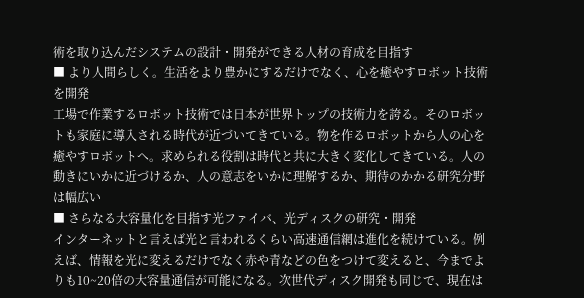術を取り込んだシステムの設計・開発ができる人材の育成を目指す
■ より人間らしく。生活をより豊かにするだけでなく、心を癒やすロボット技術を開発
工場で作業するロボット技術では日本が世界トップの技術力を誇る。そのロボットも家庭に導入される時代が近づいてきている。物を作るロボットから人の心を癒やすロボットへ。求められる役割は時代と共に大きく変化してきている。人の動きにいかに近づけるか、人の意志をいかに理解するか、期待のかかる研究分野は幅広い
■ さらなる大容量化を目指す光ファイバ、光ディスクの研究・開発
インターネットと言えば光と言われるくらい高速通信網は進化を続けている。例えば、情報を光に変えるだけでなく赤や青などの色をつけて変えると、今までよりも10~20倍の大容量通信が可能になる。次世代ディスク開発も同じで、現在は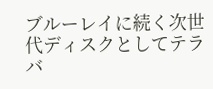ブルーレイに続く次世代ディスクとしてテラバ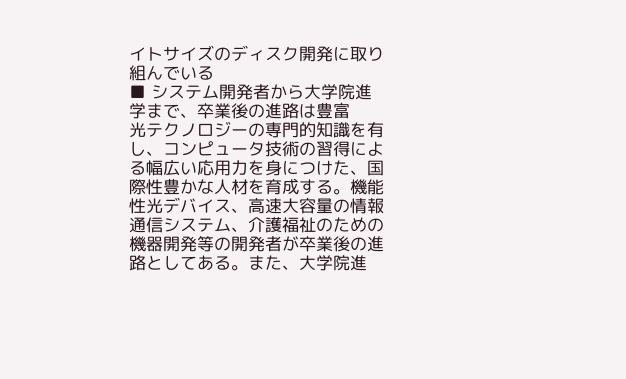イトサイズのディスク開発に取り組んでいる
■ システム開発者から大学院進学まで、卒業後の進路は豊富
光テクノロジーの専門的知識を有し、コンピュータ技術の習得による幅広い応用力を身につけた、国際性豊かな人材を育成する。機能性光デバイス、高速大容量の情報通信システム、介護福祉のための機器開発等の開発者が卒業後の進路としてある。また、大学院進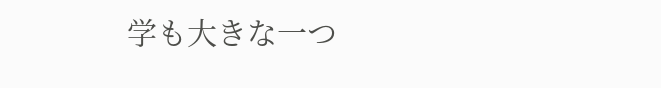学も大きな一つ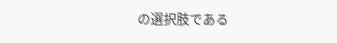の選択肢である